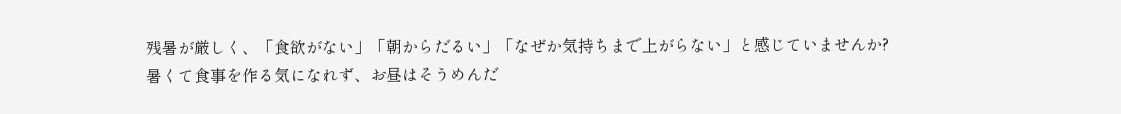残暑が厳しく、「食欲がない」「朝からだるい」「なぜか気持ちまで上がらない」と感じていませんか?
暑くて食事を作る気になれず、お昼はそうめんだ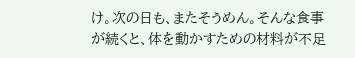け。次の日も、またそうめん。そんな食事が続くと、体を動かすための材料が不足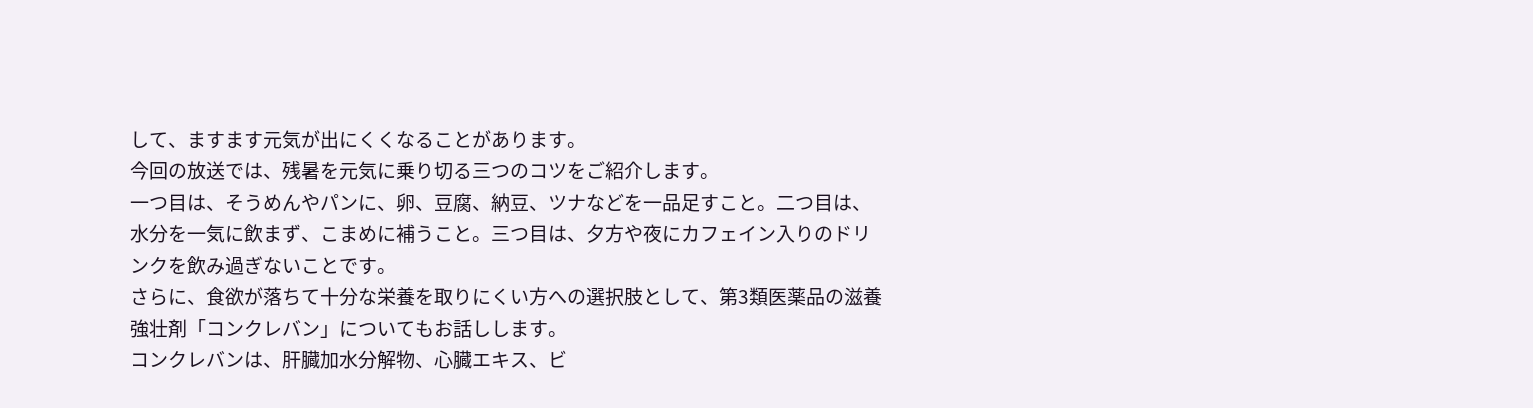して、ますます元気が出にくくなることがあります。
今回の放送では、残暑を元気に乗り切る三つのコツをご紹介します。
一つ目は、そうめんやパンに、卵、豆腐、納豆、ツナなどを一品足すこと。二つ目は、水分を一気に飲まず、こまめに補うこと。三つ目は、夕方や夜にカフェイン入りのドリンクを飲み過ぎないことです。
さらに、食欲が落ちて十分な栄養を取りにくい方への選択肢として、第3類医薬品の滋養強壮剤「コンクレバン」についてもお話しします。
コンクレバンは、肝臓加水分解物、心臓エキス、ビ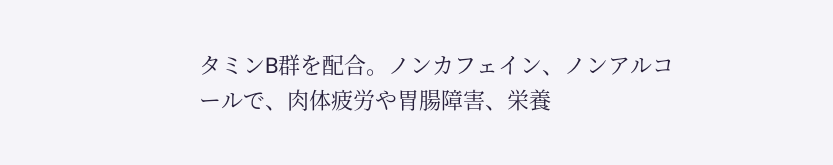タミンB群を配合。ノンカフェイン、ノンアルコールで、肉体疲労や胃腸障害、栄養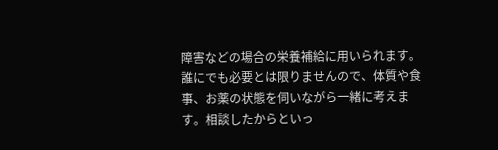障害などの場合の栄養補給に用いられます。
誰にでも必要とは限りませんので、体質や食事、お薬の状態を伺いながら一緒に考えます。相談したからといっ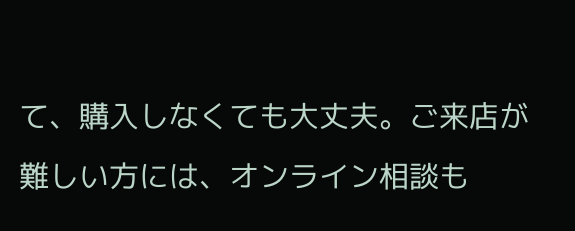て、購入しなくても大丈夫。ご来店が難しい方には、オンライン相談も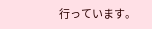行っています。